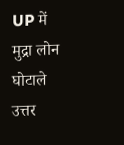UP में मुद्रा लोन घोटाले
उत्तर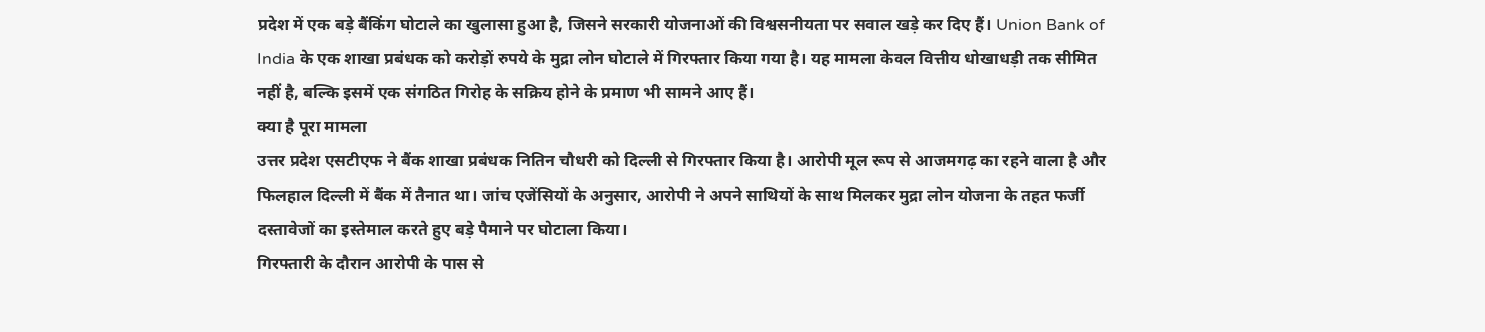प्रदेश में एक बड़े बैंकिंग घोटाले का खुलासा हुआ है, जिसने सरकारी योजनाओं की विश्वसनीयता पर सवाल खड़े कर दिए हैं। Union Bank of India के एक शाखा प्रबंधक को करोड़ों रुपये के मुद्रा लोन घोटाले में गिरफ्तार किया गया है। यह मामला केवल वित्तीय धोखाधड़ी तक सीमित नहीं है, बल्कि इसमें एक संगठित गिरोह के सक्रिय होने के प्रमाण भी सामने आए हैं।
क्या है पूरा मामला
उत्तर प्रदेश एसटीएफ ने बैंक शाखा प्रबंधक नितिन चौधरी को दिल्ली से गिरफ्तार किया है। आरोपी मूल रूप से आजमगढ़ का रहने वाला है और फिलहाल दिल्ली में बैंक में तैनात था। जांच एजेंसियों के अनुसार, आरोपी ने अपने साथियों के साथ मिलकर मुद्रा लोन योजना के तहत फर्जी दस्तावेजों का इस्तेमाल करते हुए बड़े पैमाने पर घोटाला किया।
गिरफ्तारी के दौरान आरोपी के पास से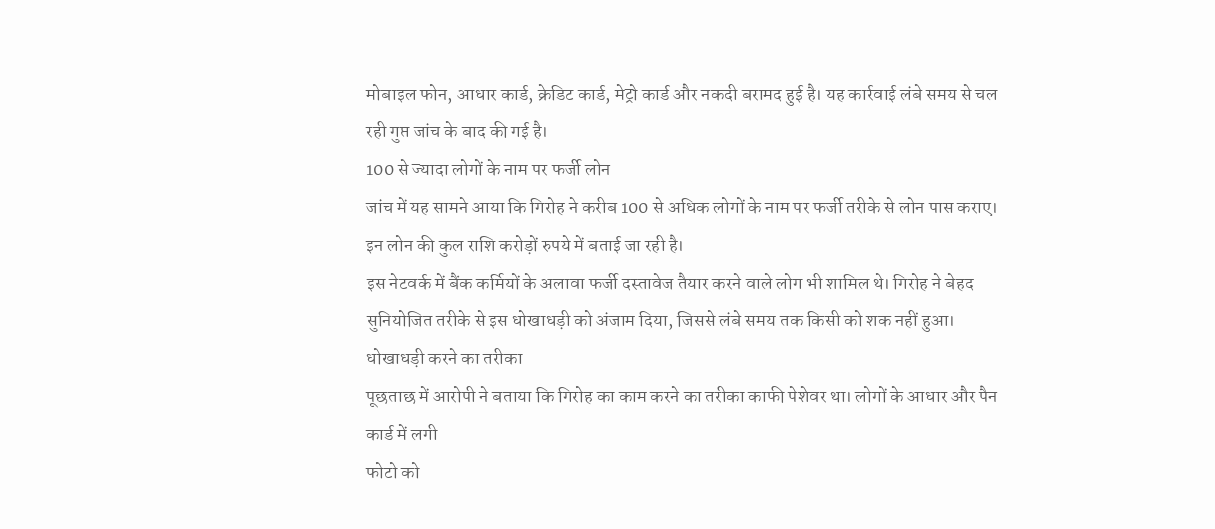मोबाइल फोन, आधार कार्ड, क्रेडिट कार्ड, मेट्रो कार्ड और नकदी बरामद हुई है। यह कार्रवाई लंबे समय से चल रही गुप्त जांच के बाद की गई है।
100 से ज्यादा लोगों के नाम पर फर्जी लोन
जांच में यह सामने आया कि गिरोह ने करीब 100 से अधिक लोगों के नाम पर फर्जी तरीके से लोन पास कराए। इन लोन की कुल राशि करोड़ों रुपये में बताई जा रही है।
इस नेटवर्क में बैंक कर्मियों के अलावा फर्जी दस्तावेज तैयार करने वाले लोग भी शामिल थे। गिरोह ने बेहद सुनियोजित तरीके से इस धोखाधड़ी को अंजाम दिया, जिससे लंबे समय तक किसी को शक नहीं हुआ।
धोखाधड़ी करने का तरीका
पूछताछ में आरोपी ने बताया कि गिरोह का काम करने का तरीका काफी पेशेवर था। लोगों के आधार और पैन कार्ड में लगी
फोटो को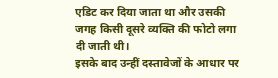एडिट कर दिया जाता था और उसकी जगह किसी दूसरे व्यक्ति की फोटो लगा दी जाती थी।
इसके बाद उन्हीं दस्तावेजों के आधार पर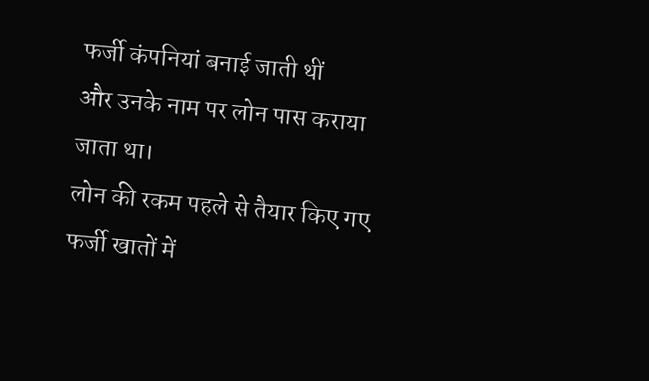फर्जी कंपनियां बनाई जाती थीं
और उनके नाम पर लोन पास कराया जाता था।
लोन की रकम पहले से तैयार किए गए फर्जी खातों में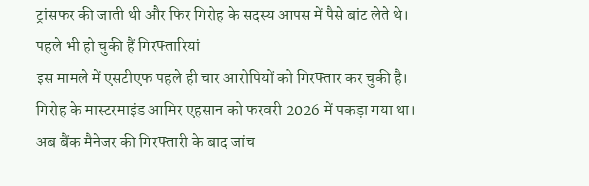ट्रांसफर की जाती थी और फिर गिरोह के सदस्य आपस में पैसे बांट लेते थे।
पहले भी हो चुकी हैं गिरफ्तारियां
इस मामले में एसटीएफ पहले ही चार आरोपियों को गिरफ्तार कर चुकी है।
गिरोह के मास्टरमाइंड आमिर एहसान को फरवरी 2026 में पकड़ा गया था।
अब बैंक मैनेजर की गिरफ्तारी के बाद जांच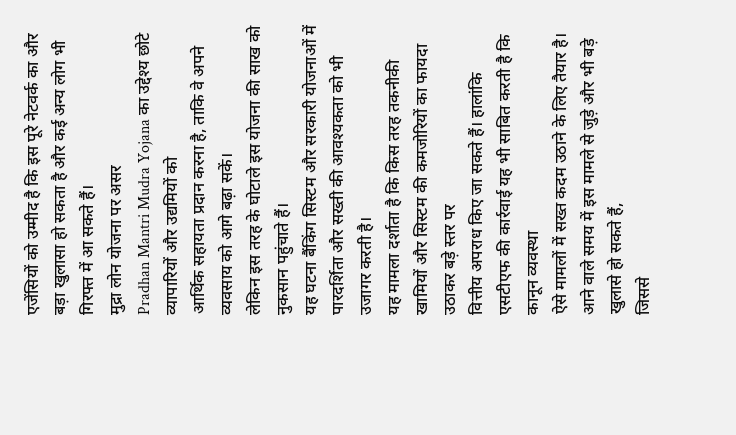एजेंसियों को उम्मीद है कि इस पूरे नेटवर्क का और
बड़ा खुलासा हो सकता है और कई अन्य लोग भी गिरफ्त में आ सकते हैं।
मुद्रा लोन योजना पर असर
Pradhan Mantri Mudra Yojana का उद्देश्य छोटे व्यापारियों और उद्यमियों को
आर्थिक सहायता प्रदान करना है, ताकि वे अपने व्यवसाय को आगे बढ़ा सकें।
लेकिन इस तरह के घोटाले इस योजना की साख को नुकसान पहुंचाते हैं।
यह घटना बैंकिंग सिस्टम और सरकारी योजनाओं में पारदर्शिता और सख्ती की आवश्यकता को भी उजागर करती है।
यह मामला दर्शाता है कि किस तरह तकनीकी खामियों और सिस्टम की कमजोरियों का फायदा उठाकर बड़े स्तर पर
वित्तीय अपराध किए जा सकते हैं। हालांकि एसटीएफ की कार्रवाई यह भी साबित करती है कि कानून व्यवस्था
ऐसे मामलों में सख्त कदम उठाने के लिए तैयार है।
आने वाले समय में इस मामले से जुड़े और भी बड़े खुलासे हो सकते हैं,
जिससे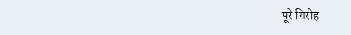पूरे गिरोह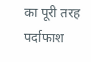का पूरी तरह पर्दाफाश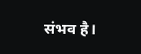संभव है।